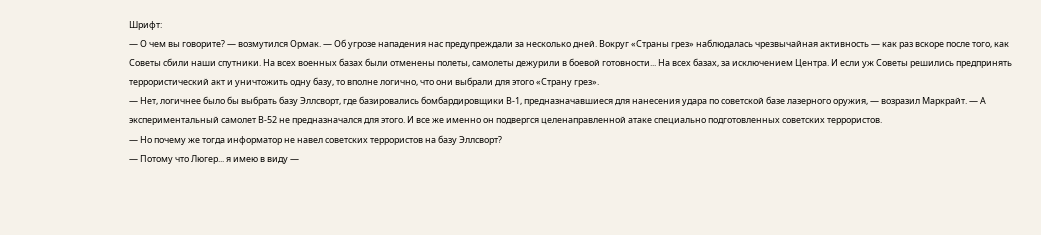Шрифт:
— О чем вы говорите? — возмутился Ормак. — Об угрозе нападения нас предупреждали за несколько дней. Вокруг «Страны грез» наблюдалась чрезвычайная активность — как раз вскоре после того, как Советы сбили наши спутники. На всех военных базах были отменены полеты, самолеты дежурили в боевой готовности... На всех базах, за исключением Центра. И если уж Советы решились предпринять террористический акт и уничтожить одну базу, то вполне логично, что они выбрали для этого «Страну грез».
— Нет, логичнее было бы выбрать базу Эллсворт, где базировались бомбардировщики В-1, предназначавшиеся для нанесения удара по советской базе лазерного оружия, — возразил Маркрайт. — А экспериментальный самолет В-52 не предназначался для этого. И все же именно он подвергся целенаправленной атаке специально подготовленных советских террористов.
— Но почему же тогда информатор не навел советских террористов на базу Эллсворт?
— Потому что Люгер... я имею в виду —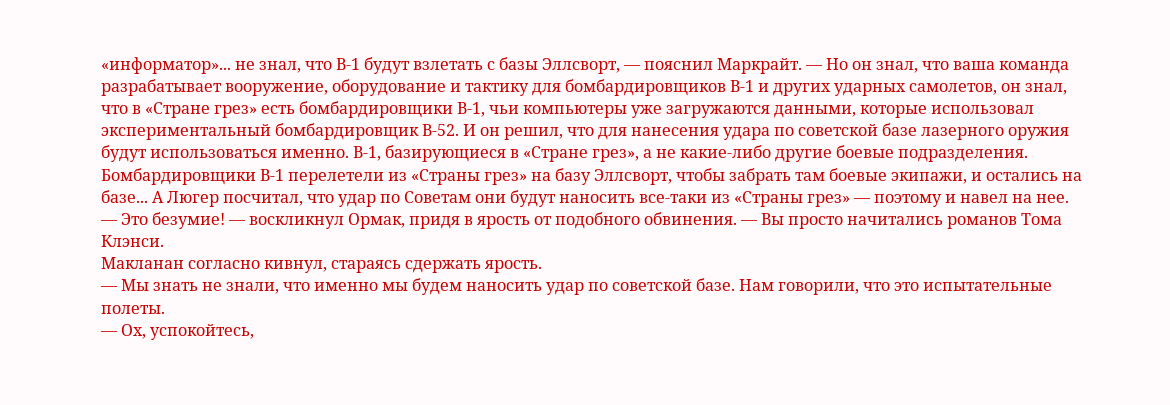«информатор»... не знал, что В-1 будут взлетать с базы Эллсворт, — пояснил Маркрайт. — Но он знал, что ваша команда разрабатывает вооружение, оборудование и тактику для бомбардировщиков В-1 и других ударных самолетов, он знал, что в «Стране грез» есть бомбардировщики В-1, чьи компьютеры уже загружаются данными, которые использовал экспериментальный бомбардировщик В-52. И он решил, что для нанесения удара по советской базе лазерного оружия будут использоваться именно. В-1, базирующиеся в «Стране грез», а не какие-либо другие боевые подразделения. Бомбардировщики В-1 перелетели из «Страны грез» на базу Эллсворт, чтобы забрать там боевые экипажи, и остались на базе... А Люгер посчитал, что удар по Советам они будут наносить все-таки из «Страны грез» — поэтому и навел на нее.
— Это безумие! — воскликнул Ормак, придя в ярость от подобного обвинения. — Вы просто начитались романов Тома Клэнси.
Макланан согласно кивнул, стараясь сдержать ярость.
— Мы знать не знали, что именно мы будем наносить удар по советской базе. Нам говорили, что это испытательные полеты.
— Ох, успокойтесь,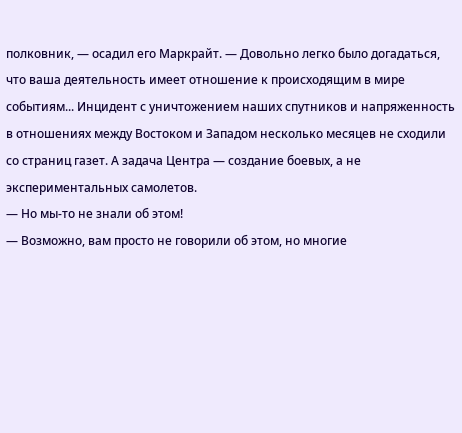полковник, — осадил его Маркрайт. — Довольно легко было догадаться, что ваша деятельность имеет отношение к происходящим в мире событиям... Инцидент с уничтожением наших спутников и напряженность в отношениях между Востоком и Западом несколько месяцев не сходили со страниц газет. А задача Центра — создание боевых, а не экспериментальных самолетов.
— Но мы-то не знали об этом!
— Возможно, вам просто не говорили об этом, но многие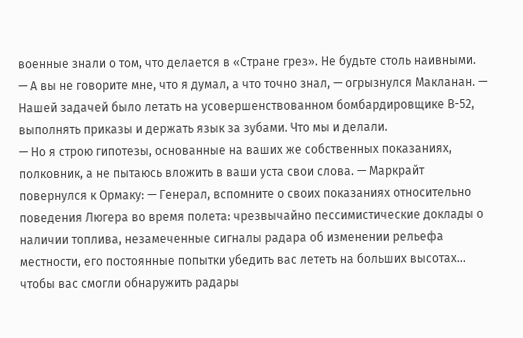военные знали о том, что делается в «Стране грез». Не будьте столь наивными.
— А вы не говорите мне, что я думал, а что точно знал, — огрызнулся Макланан. — Нашей задачей было летать на усовершенствованном бомбардировщике В-52, выполнять приказы и держать язык за зубами. Что мы и делали.
— Но я строю гипотезы, основанные на ваших же собственных показаниях, полковник, а не пытаюсь вложить в ваши уста свои слова. — Маркрайт повернулся к Ормаку: — Генерал, вспомните о своих показаниях относительно поведения Люгера во время полета: чрезвычайно пессимистические доклады о наличии топлива, незамеченные сигналы радара об изменении рельефа местности, его постоянные попытки убедить вас лететь на больших высотах... чтобы вас смогли обнаружить радары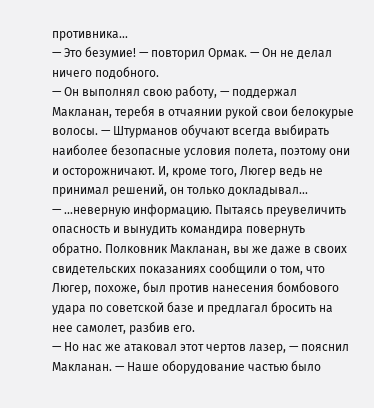противника...
— Это безумие! — повторил Ормак. — Он не делал ничего подобного.
— Он выполнял свою работу, — поддержал Макланан, теребя в отчаянии рукой свои белокурые волосы. — Штурманов обучают всегда выбирать наиболее безопасные условия полета, поэтому они и осторожничают. И, кроме того, Люгер ведь не принимал решений, он только докладывал...
— ...неверную информацию. Пытаясь преувеличить опасность и вынудить командира повернуть обратно. Полковник Макланан, вы же даже в своих свидетельских показаниях сообщили о том, что Люгер, похоже, был против нанесения бомбового удара по советской базе и предлагал бросить на нее самолет, разбив его.
— Но нас же атаковал этот чертов лазер, — пояснил Макланан. — Наше оборудование частью было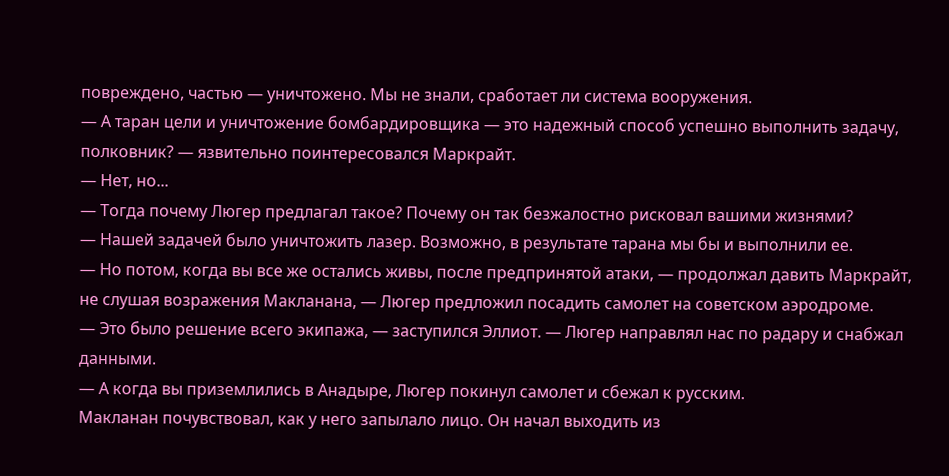повреждено, частью — уничтожено. Мы не знали, сработает ли система вооружения.
— А таран цели и уничтожение бомбардировщика — это надежный способ успешно выполнить задачу, полковник? — язвительно поинтересовался Маркрайт.
— Нет, но...
— Тогда почему Люгер предлагал такое? Почему он так безжалостно рисковал вашими жизнями?
— Нашей задачей было уничтожить лазер. Возможно, в результате тарана мы бы и выполнили ее.
— Но потом, когда вы все же остались живы, после предпринятой атаки, — продолжал давить Маркрайт, не слушая возражения Макланана, — Люгер предложил посадить самолет на советском аэродроме.
— Это было решение всего экипажа, — заступился Эллиот. — Люгер направлял нас по радару и снабжал данными.
— А когда вы приземлились в Анадыре, Люгер покинул самолет и сбежал к русским.
Макланан почувствовал, как у него запылало лицо. Он начал выходить из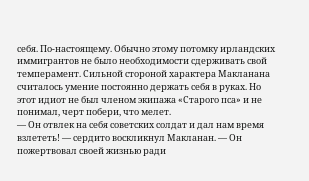себя. По-настоящему. Обычно этому потомку ирландских иммигрантов не было необходимости сдерживать свой темперамент. Сильной стороной характера Макланана считалось умение постоянно держать себя в руках. Но этот идиот не был членом экипажа «Старого пса» и не понимал, черт побери, что мелет.
— Он отвлек на себя советских солдат и дал нам время взлететь! — сердито воскликнул Макланан. — Он пожертвовал своей жизнью ради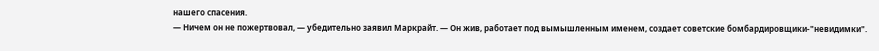нашего спасения.
— Ничем он не пожертвовал, — убедительно заявил Маркрайт. — Он жив, работает под вымышленным именем, создает советские бомбардировщики-"невидимки".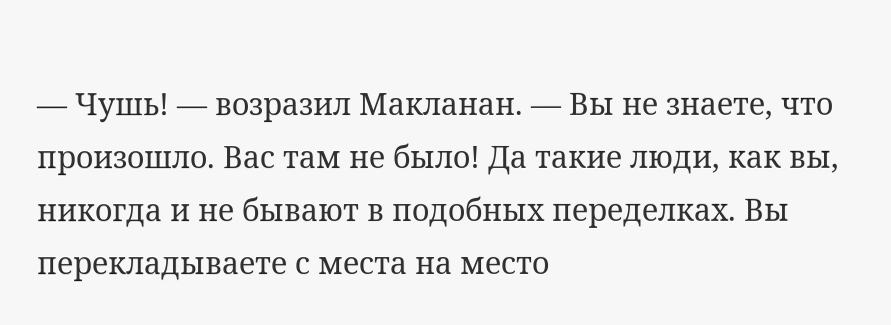— Чушь! — возразил Макланан. — Вы не знаете, что произошло. Вас там не было! Да такие люди, как вы, никогда и не бывают в подобных переделках. Вы перекладываете с места на место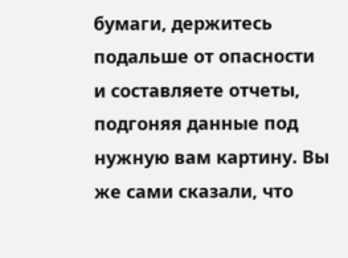бумаги, держитесь подальше от опасности и составляете отчеты, подгоняя данные под нужную вам картину. Вы же сами сказали, что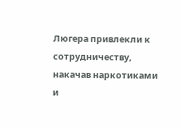Люгера привлекли к сотрудничеству, накачав наркотиками и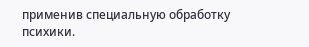применив специальную обработку психики.